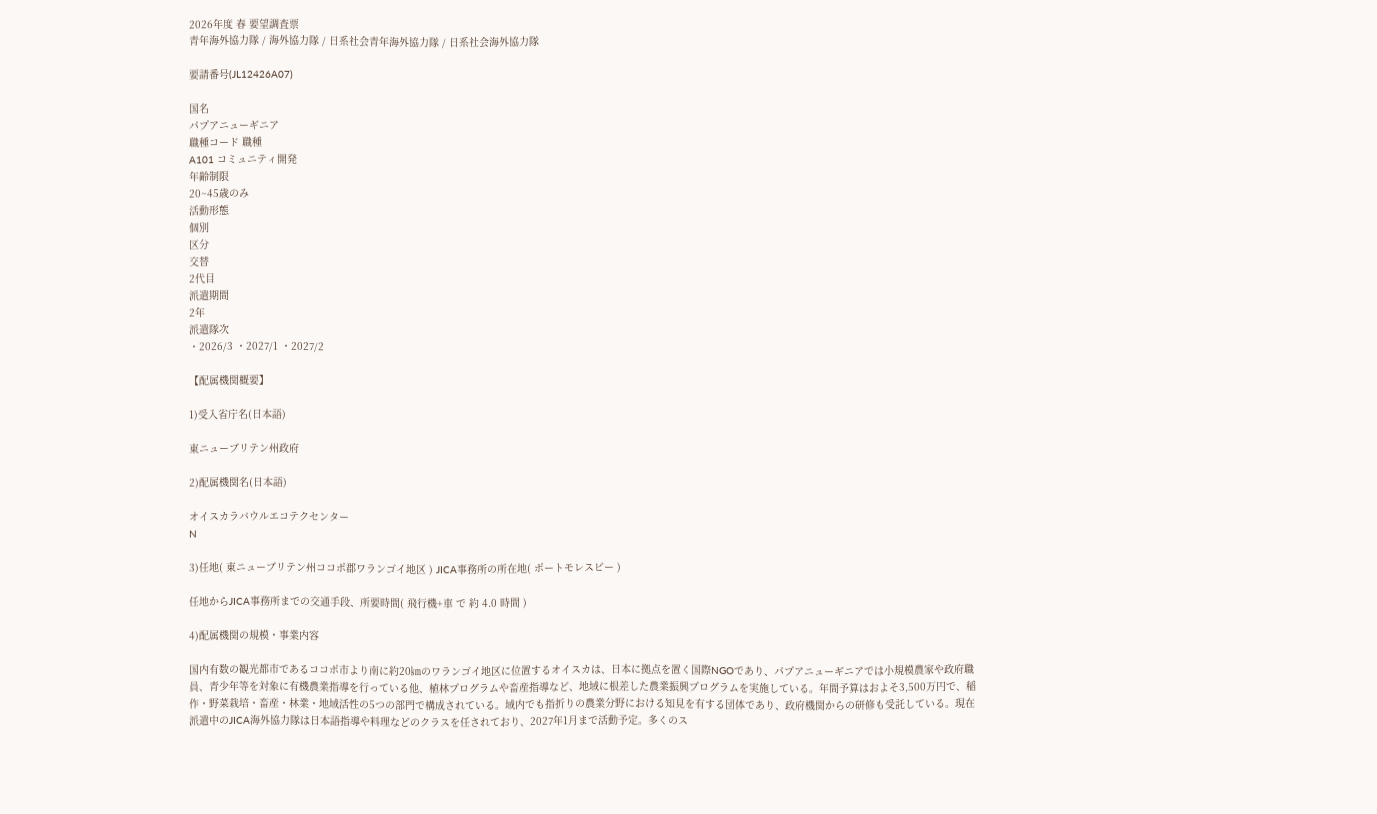2026年度 春 要望調査票
青年海外協力隊 / 海外協力隊 / 日系社会青年海外協力隊 / 日系社会海外協力隊

要請番号(JL12426A07)

国名
パプアニューギニア
職種コード 職種
A101 コミュニティ開発
年齢制限
20~45歳のみ
活動形態
個別
区分
交替
2代目
派遣期間
2年
派遣隊次
・2026/3 ・2027/1 ・2027/2

【配属機関概要】

1)受入省庁名(日本語)

東ニューブリテン州政府

2)配属機関名(日本語)

オイスカラバウルエコテクセンター
N

3)任地( 東ニューブリテン州ココポ郡ワランゴイ地区 ) JICA事務所の所在地( ポートモレスビー )

任地からJICA事務所までの交通手段、所要時間( 飛行機+車 で 約 4.0 時間 )

4)配属機関の規模・事業内容

国内有数の観光都市であるココポ市より南に約20㎞のワランゴイ地区に位置するオイスカは、日本に拠点を置く国際NGOであり、パプアニューギニアでは小規模農家や政府職員、青少年等を対象に有機農業指導を行っている他、植林プログラムや畜産指導など、地域に根差した農業振興プログラムを実施している。年間予算はおよそ3,500万円で、稲作・野菜栽培・畜産・林業・地域活性の5つの部門で構成されている。域内でも指折りの農業分野における知見を有する団体であり、政府機関からの研修も受託している。現在派遣中のJICA海外協力隊は日本語指導や料理などのクラスを任されており、2027年1月まで活動予定。多くのス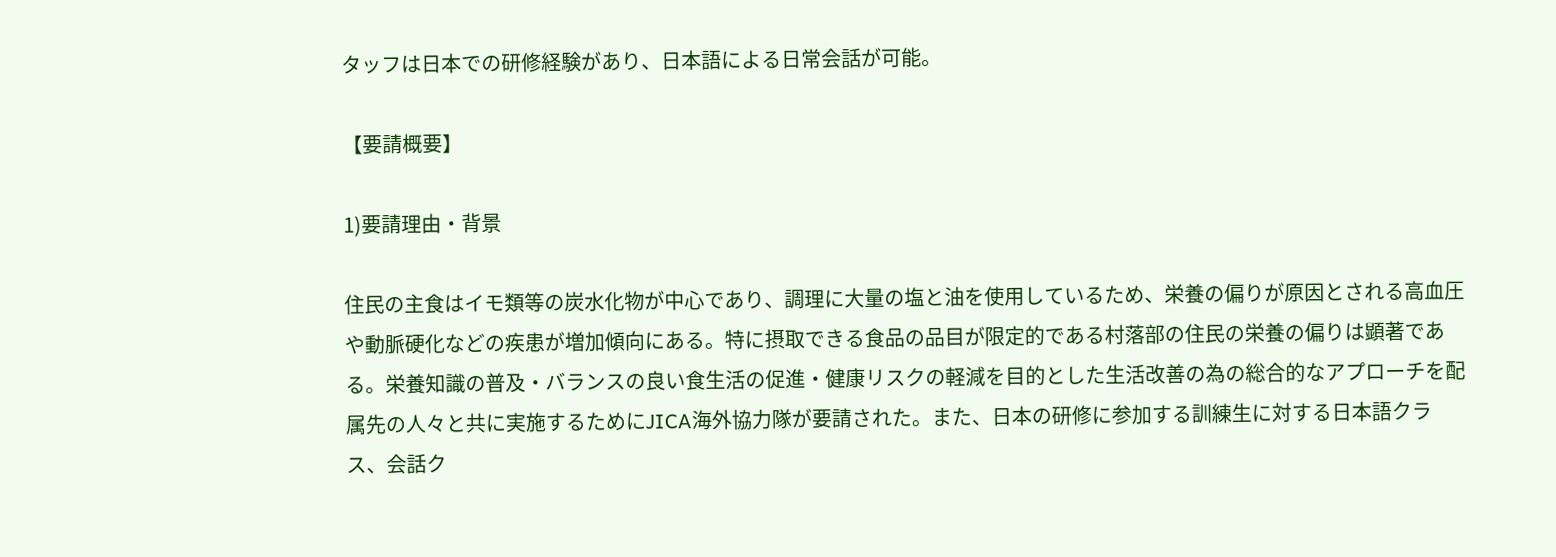タッフは日本での研修経験があり、日本語による日常会話が可能。

【要請概要】

1)要請理由・背景

住民の主食はイモ類等の炭水化物が中心であり、調理に大量の塩と油を使用しているため、栄養の偏りが原因とされる高血圧や動脈硬化などの疾患が増加傾向にある。特に摂取できる食品の品目が限定的である村落部の住民の栄養の偏りは顕著である。栄養知識の普及・バランスの良い食生活の促進・健康リスクの軽減を目的とした生活改善の為の総合的なアプローチを配属先の人々と共に実施するためにJICA海外協力隊が要請された。また、日本の研修に参加する訓練生に対する日本語クラス、会話ク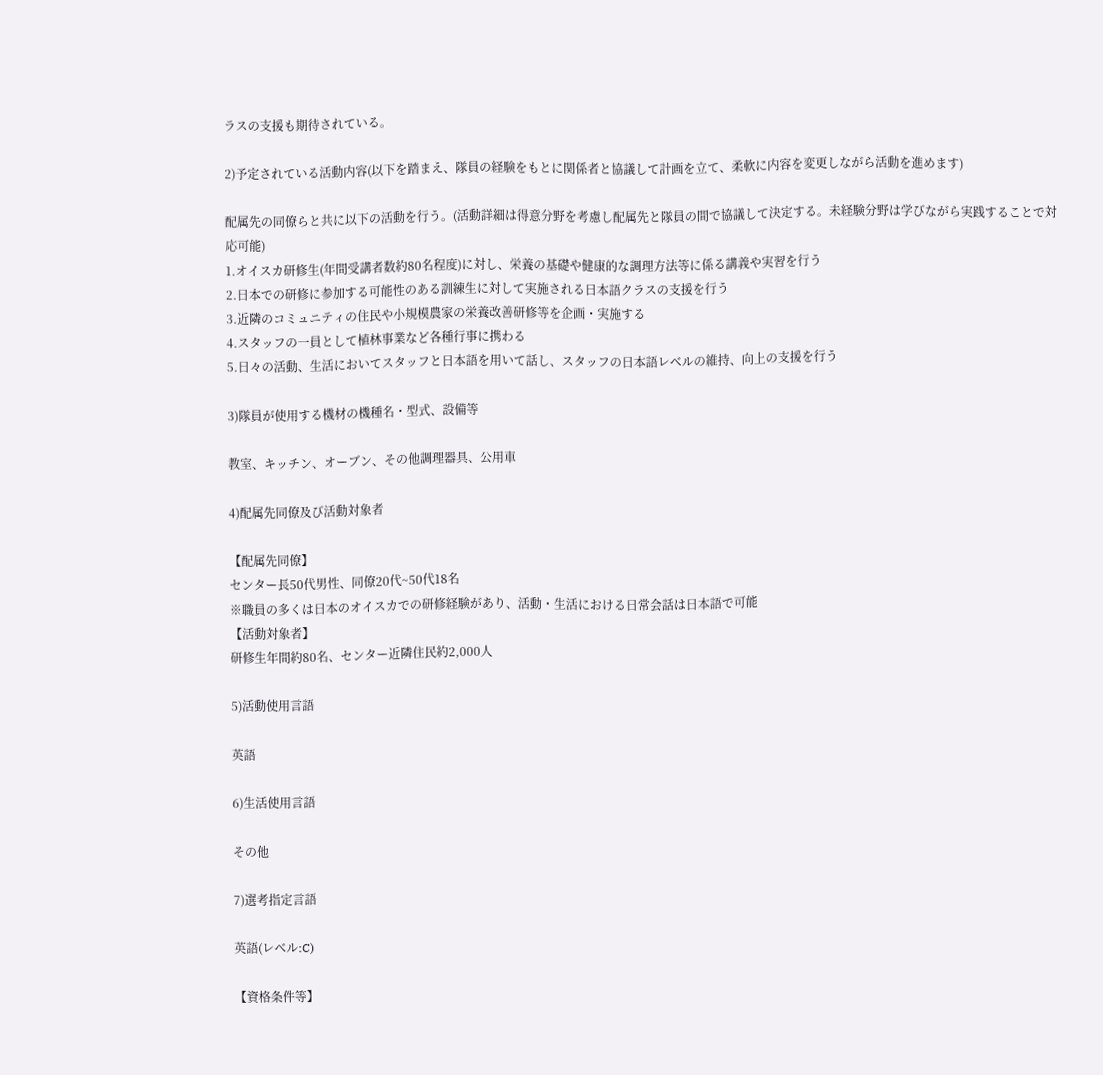ラスの支援も期待されている。

2)予定されている活動内容(以下を踏まえ、隊員の経験をもとに関係者と協議して計画を立て、柔軟に内容を変更しながら活動を進めます)

配属先の同僚らと共に以下の活動を行う。(活動詳細は得意分野を考慮し配属先と隊員の間で協議して決定する。未経験分野は学びながら実践することで対応可能)
1.オイスカ研修生(年間受講者数約80名程度)に対し、栄養の基礎や健康的な調理方法等に係る講義や実習を行う
2.日本での研修に参加する可能性のある訓練生に対して実施される日本語クラスの支援を行う
3.近隣のコミュニティの住民や小規模農家の栄養改善研修等を企画・実施する
4.スタッフの一員として植林事業など各種行事に携わる
5.日々の活動、生活においてスタッフと日本語を用いて話し、スタッフの日本語レベルの維持、向上の支援を行う

3)隊員が使用する機材の機種名・型式、設備等

教室、キッチン、オーブン、その他調理器具、公用車

4)配属先同僚及び活動対象者

【配属先同僚】
センター長50代男性、同僚20代~50代18名
※職員の多くは日本のオイスカでの研修経験があり、活動・生活における日常会話は日本語で可能
【活動対象者】
研修生年間約80名、センター近隣住民約2,000人

5)活動使用言語

英語

6)生活使用言語

その他

7)選考指定言語

英語(レベル:C)

【資格条件等】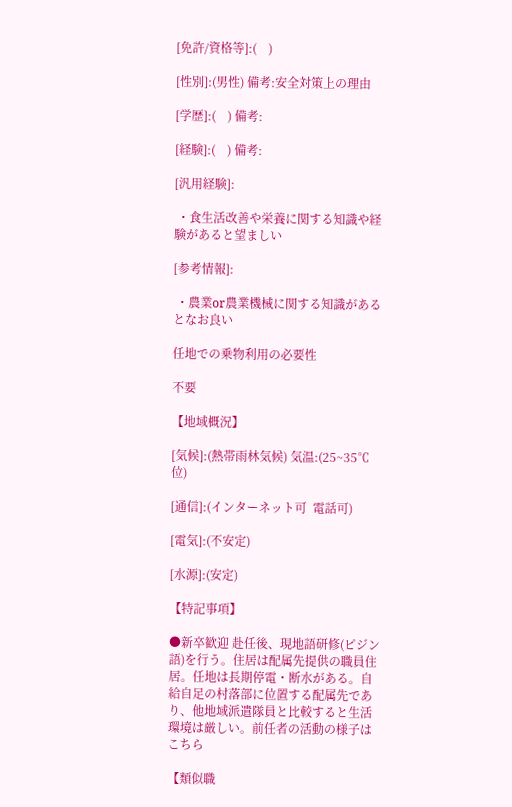[免許/資格等]:(    )

[性別]:(男性) 備考:安全対策上の理由

[学歴]:(    ) 備考:

[経験]:(    ) 備考:

[汎用経験]:

 ・食生活改善や栄養に関する知識や経験があると望ましい

[参考情報]:

 ・農業or農業機械に関する知識があるとなお良い

任地での乗物利用の必要性

不要

【地域概況】

[気候]:(熱帯雨林気候) 気温:(25~35℃位)

[通信]:(インターネット可  電話可)

[電気]:(不安定)

[水源]:(安定)

【特記事項】

●新卒歓迎 赴任後、現地語研修(ピジン語)を行う。住居は配属先提供の職員住居。任地は長期停電・断水がある。自給自足の村落部に位置する配属先であり、他地域派遣隊員と比較すると生活環境は厳しい。前任者の活動の様子はこちら

【類似職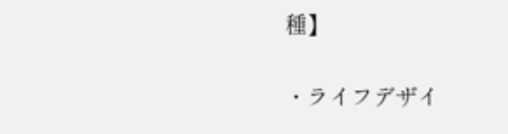種】

・ライフデザイ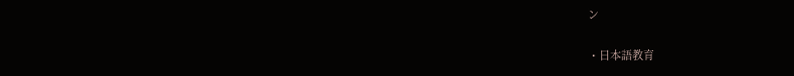ン

・日本語教育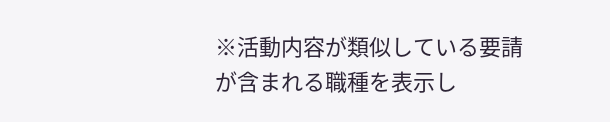※活動内容が類似している要請が含まれる職種を表示し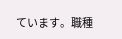ています。職種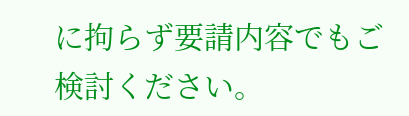に拘らず要請内容でもご検討ください。